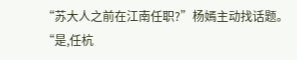“苏大人之前在江南任职?”杨嫣主动找话题。
“是,任杭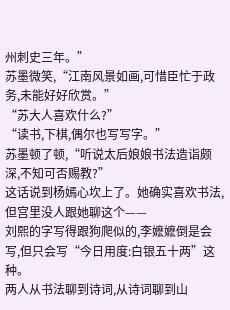州刺史三年。”
苏墨微笑,“江南风景如画,可惜臣忙于政务,未能好好欣赏。”
“苏大人喜欢什么?”
“读书,下棋,偶尔也写写字。”
苏墨顿了顿,“听说太后娘娘书法造诣颇深,不知可否赐教?”
这话说到杨嫣心坎上了。她确实喜欢书法,但宫里没人跟她聊这个——
刘熙的字写得跟狗爬似的,李嬷嬷倒是会写,但只会写“今日用度:白银五十两”这种。
两人从书法聊到诗词,从诗词聊到山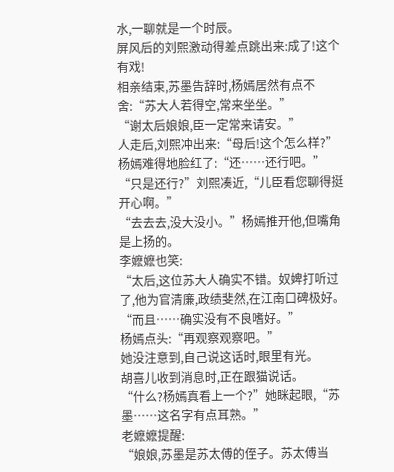水,一聊就是一个时辰。
屏风后的刘熙激动得差点跳出来:成了!这个有戏!
相亲结束,苏墨告辞时,杨嫣居然有点不舍:“苏大人若得空,常来坐坐。”
“谢太后娘娘,臣一定常来请安。”
人走后,刘熙冲出来:“母后!这个怎么样?”
杨嫣难得地脸红了:“还……还行吧。”
“只是还行?”刘熙凑近,“儿臣看您聊得挺开心啊。”
“去去去,没大没小。”杨嫣推开他,但嘴角是上扬的。
李嬷嬷也笑:
“太后,这位苏大人确实不错。奴婢打听过了,他为官清廉,政绩斐然,在江南口碑极好。
“而且……确实没有不良嗜好。”
杨嫣点头:“再观察观察吧。”
她没注意到,自己说这话时,眼里有光。
胡喜儿收到消息时,正在跟猫说话。
“什么?杨嫣真看上一个?”她眯起眼,“苏墨……这名字有点耳熟。”
老嬷嬷提醒:
“娘娘,苏墨是苏太傅的侄子。苏太傅当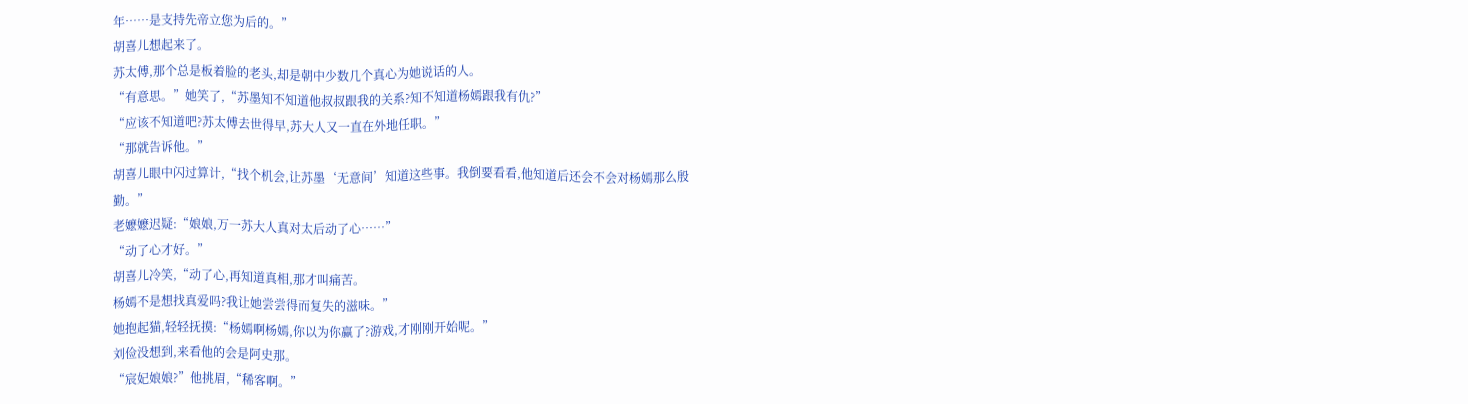年……是支持先帝立您为后的。”
胡喜儿想起来了。
苏太傅,那个总是板着脸的老头,却是朝中少数几个真心为她说话的人。
“有意思。”她笑了,“苏墨知不知道他叔叔跟我的关系?知不知道杨嫣跟我有仇?”
“应该不知道吧?苏太傅去世得早,苏大人又一直在外地任职。”
“那就告诉他。”
胡喜儿眼中闪过算计,“找个机会,让苏墨‘无意间’知道这些事。我倒要看看,他知道后还会不会对杨嫣那么殷勤。”
老嬷嬷迟疑:“娘娘,万一苏大人真对太后动了心……”
“动了心才好。”
胡喜儿冷笑,“动了心,再知道真相,那才叫痛苦。
杨嫣不是想找真爱吗?我让她尝尝得而复失的滋味。”
她抱起猫,轻轻抚摸:“杨嫣啊杨嫣,你以为你赢了?游戏,才刚刚开始呢。”
刘俭没想到,来看他的会是阿史那。
“宸妃娘娘?”他挑眉,“稀客啊。”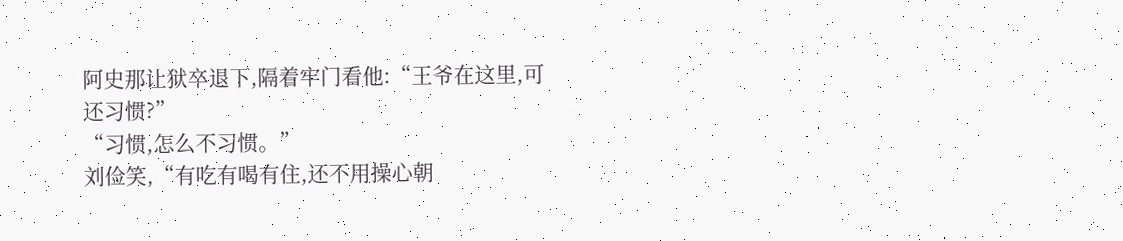阿史那让狱卒退下,隔着牢门看他:“王爷在这里,可还习惯?”
“习惯,怎么不习惯。”
刘俭笑,“有吃有喝有住,还不用操心朝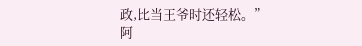政,比当王爷时还轻松。”
阿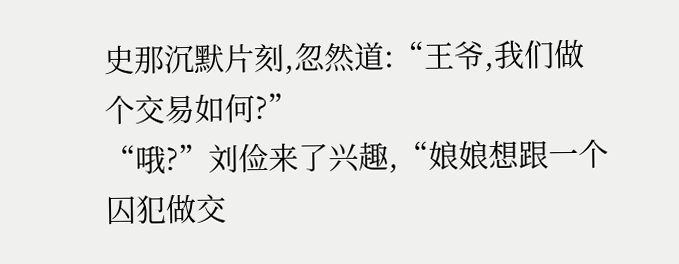史那沉默片刻,忽然道:“王爷,我们做个交易如何?”
“哦?”刘俭来了兴趣,“娘娘想跟一个囚犯做交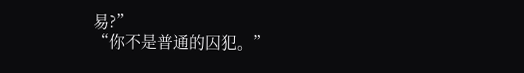易?”
“你不是普通的囚犯。”